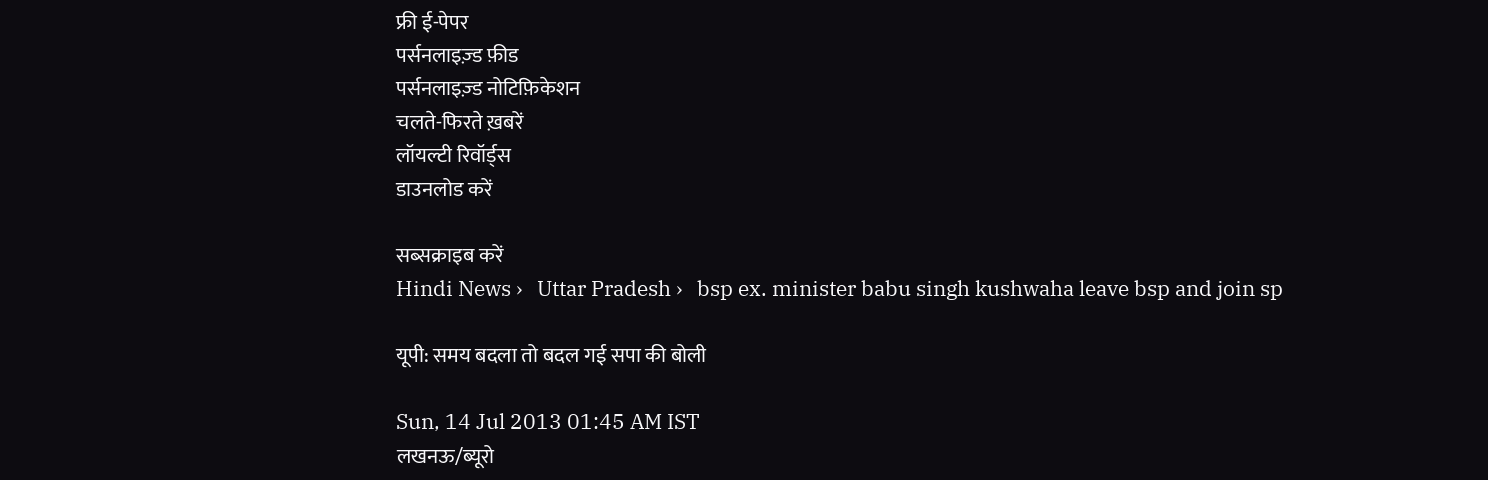फ्री ई-पेपर
पर्सनलाइज़्ड फ़ीड
पर्सनलाइज़्ड नोटिफ़िकेशन
चलते-फिरते ख़बरें
लॉयल्टी रिवॉर्ड्स
डाउनलोड करें

सब्सक्राइब करें
Hindi News ›   Uttar Pradesh ›   bsp ex. minister babu singh kushwaha leave bsp and join sp

यूपी: समय बदला तो बदल गई सपा की बोली

Sun, 14 Jul 2013 01:45 AM IST
लखनऊ/ब्यूरो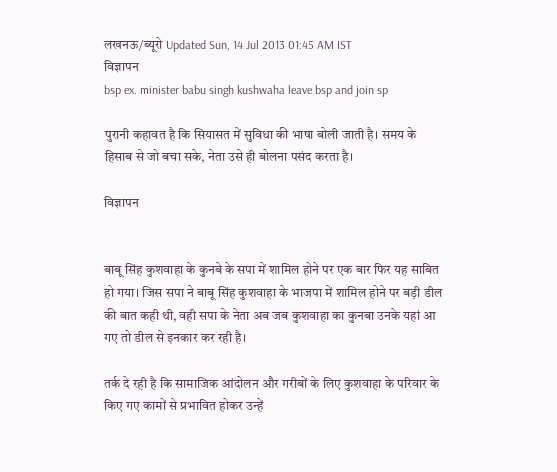लखनऊ/ब्यूरो Updated Sun, 14 Jul 2013 01:45 AM IST
विज्ञापन
bsp ex. minister babu singh kushwaha leave bsp and join sp

पुरानी कहावत है कि सियासत में सुविधा की भाषा बोली जाती है। समय के हिसाब से जो बचा सके, नेता उसे ही बोलना पसंद करता है।

विज्ञापन


बाबू सिंह कुशवाहा के कुनबे के सपा में शामिल होने पर एक बार फिर यह साबित हो गया। जिस सपा ने बाबू सिंह कुशवाहा के भाजपा में शामिल होने पर बड़ी डील की बात कही थी, वही सपा के नेता अब जब कुशवाहा का कुनबा उनके यहां आ गए तो डील से इनकार कर रही है।

तर्क दे रही है कि सामाजिक आंदोलन और गरीबों के लिए कुशवाहा के परिवार के किए गए कामों से प्रभावित होकर उन्हें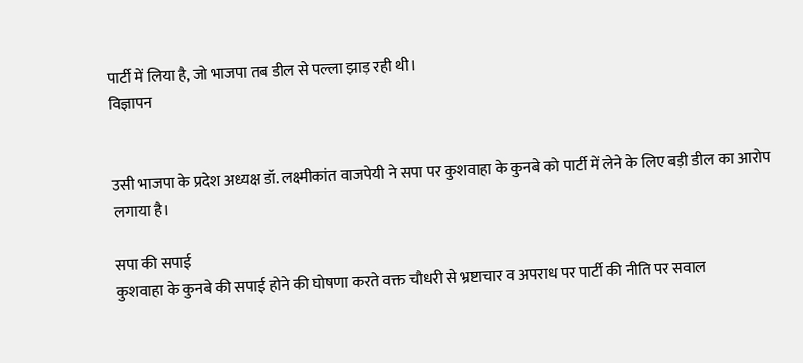पार्टी में लिया है, जो भाजपा तब डील से पल्ला झाड़ रही थी।
विज्ञापन


उसी भाजपा के प्रदेश अध्यक्ष डॉ. लक्ष्मीकांत वाजपेयी ने सपा पर कुशवाहा के कुनबे को पार्टी में लेने के लिए बड़ी डील का आरोप लगाया है।

सपा की सपाई
कुशवाहा के कुनबे की सपाई होने की घोषणा करते वक्त चौधरी से भ्रष्टाचार व अपराध पर पार्टी की नीति पर सवाल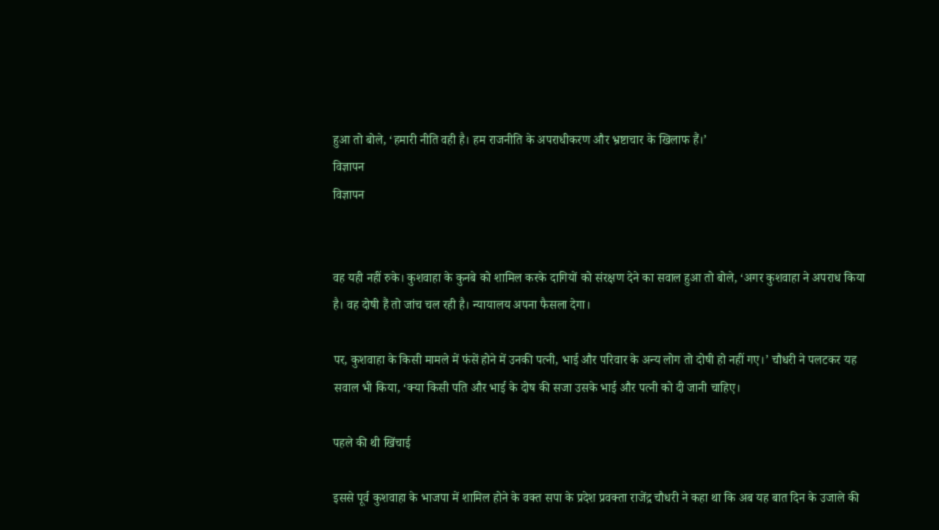हुआ तो बोले, ‘हमारी नीति वही है। हम राजनीति के अपराधीकरण और भ्रष्टाचार के खिलाफ हैं।’
विज्ञापन
विज्ञापन


वह यही नहीं रुके। कुशवाहा के कुनबे को शामिल करके दागियों को संरक्षण देने का सवाल हुआ तो बोले, ‘अगर कुशवाहा ने अपराध किया है। वह दोषी हैं तो जांच चल रही है। न्यायालय अपना फैसला देगा।

पर, कुशवाहा के किसी मामले में फंसें होने में उनकी पत्नी, भाई और परिवार के अन्य लोग तो दोषी हो नहीं गए।’ चौधरी ने पलटकर यह सवाल भी किया, ‘क्या किसी पति और भाई के दोष की सजा उसके भाई और पत्नी को दी जानी चाहिए।

पहले की थी खिंचाई

इससे पूर्व कुशवाहा के भाजपा में शामिल होने के वक्त सपा के प्रदेश प्रवक्ता राजेंद्र चौधरी ने कहा था कि अब यह बात दिन के उजाले की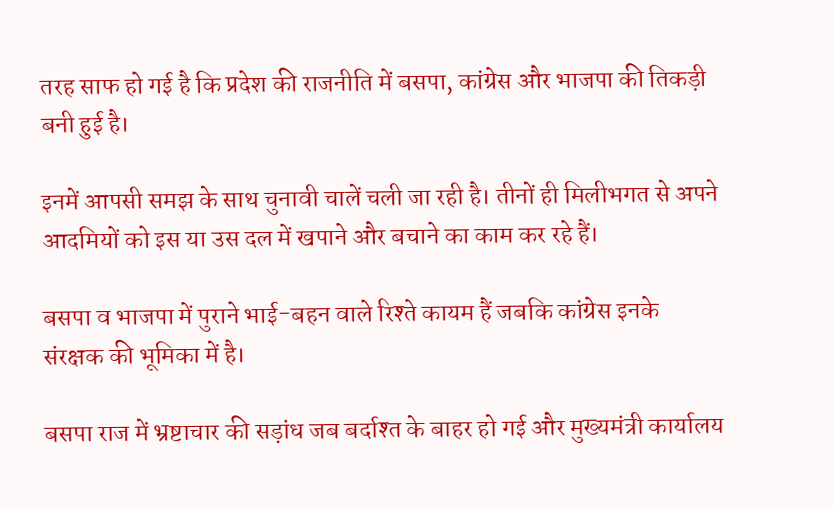तरह साफ हो गई है कि प्रदेश की राजनीति में बसपा, कांग्रेस और भाजपा की तिकड़ी बनी हुई है।

इनमें आपसी समझ के साथ चुनावी चालें चली जा रही है। तीनों ही मिलीभगत से अपने आदमियों को इस या उस दल में खपाने और बचाने का काम कर रहे हैं।

बसपा व भाजपा में पुराने भाई-बहन वाले रिश्ते कायम हैं जबकि कांग्रेस इनके संरक्षक की भूमिका में है।

बसपा राज में भ्रष्टाचार की सड़ांध जब बर्दाश्त के बाहर हो गई और मुख्यमंत्री कार्यालय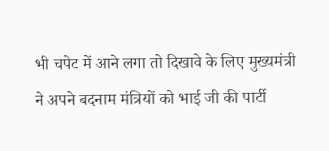भी चपेट में आने लगा तो दिखावे के लिए मुख्यमंत्री ने अपने बदनाम मंत्रियों को भाई जी की पार्टी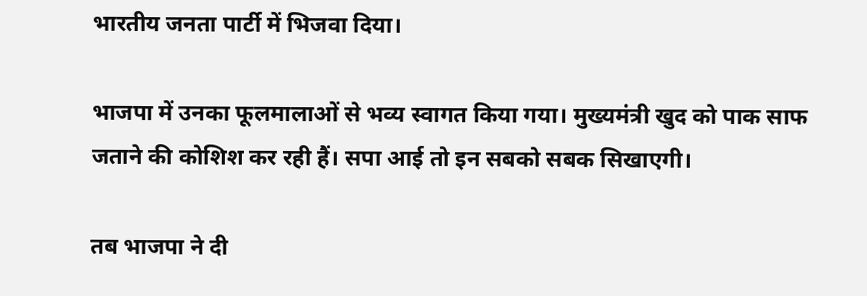भारतीय जनता पार्टी में भिजवा दिया।

भाजपा में उनका फूलमालाओं से भव्य स्वागत किया गया। मुख्यमंत्री खुद को पाक साफ जताने की कोशिश कर रही हैं। सपा आई तो इन सबको सबक सिखाएगी।

तब भाजपा ने दी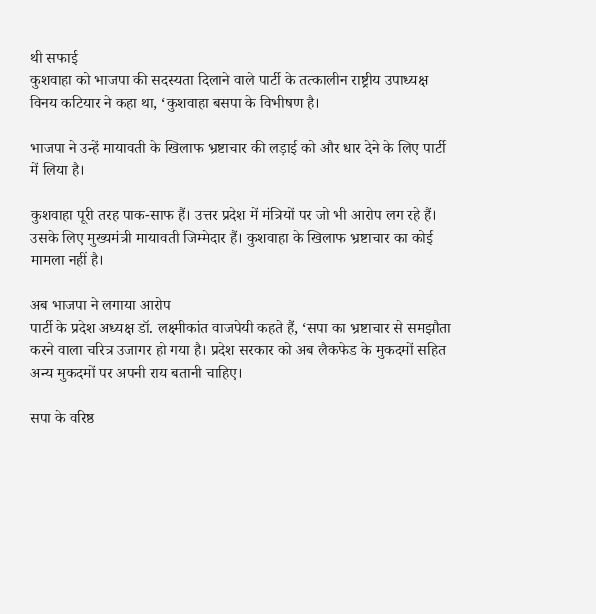थी सफाई
कुशवाहा को भाजपा की सदस्यता दिलाने वाले पार्टी के तत्कालीन राष्ट्रीय उपाध्यक्ष विनय कटियार ने कहा था, ‘कुशवाहा बसपा के विभीषण है।

भाजपा ने उन्हें मायावती के खिलाफ भ्रष्टाचार की लड़ाई को और धार देने के लिए पार्टी में लिया है।

कुशवाहा पूरी तरह पाक-साफ हैं। उत्तर प्रदेश में मंत्रियों पर जो भी आरोप लग रहे हैं। उसके लिए मुख्यमंत्री मायावती जिम्मेदार हैं। कुशवाहा के खिलाफ भ्रष्टाचार का कोई मामला नहीं है।

अब भाजपा ने लगाया आरोप
पार्टी के प्रदेश अध्यक्ष डॉ. लक्ष्मीकांत वाजपेयी कहते हैं, ‘सपा का भ्रष्टाचार से समझौता करने वाला चरित्र उजागर हो गया है। प्रदेश सरकार को अब लैकफेड के मुकदमों सहित अन्य मुकदमों पर अपनी राय बतानी चाहिए।

सपा के वरिष्ठ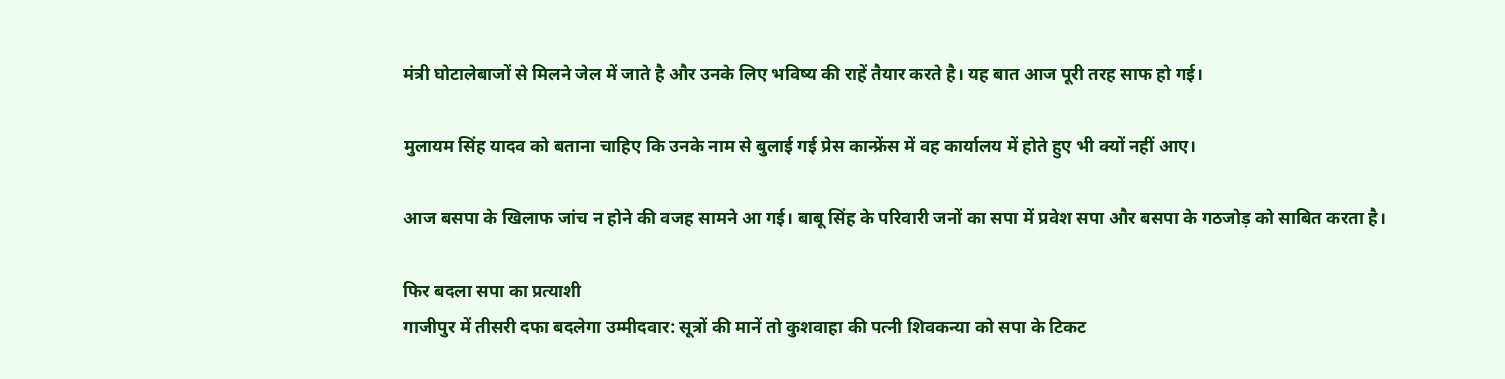मंत्री घोटालेबाजों से मिलने जेल में जाते है और उनके लिए भविष्य की राहें तैयार करते है। यह बात आज पूरी तरह साफ हो गई।

मुलायम सिंह यादव को बताना चाहिए कि उनके नाम से बुलाई गई प्रेस कान्फ्रेंस में वह कार्यालय में होते हुए भी क्यों नहीं आए।

आज बसपा के खिलाफ जांच न होने की वजह सामने आ गई। बाबू सिंह के परिवारी जनों का सपा में प्रवेश सपा और बसपा के गठजोड़ को साबित करता है।

फिर बदला सपा का प्रत्याशी
गाजीपुर में तीसरी दफा बदलेगा उम्मीदवार: सूत्रों की मानें तो कुशवाहा की पत्नी शिवकन्या को सपा के टिकट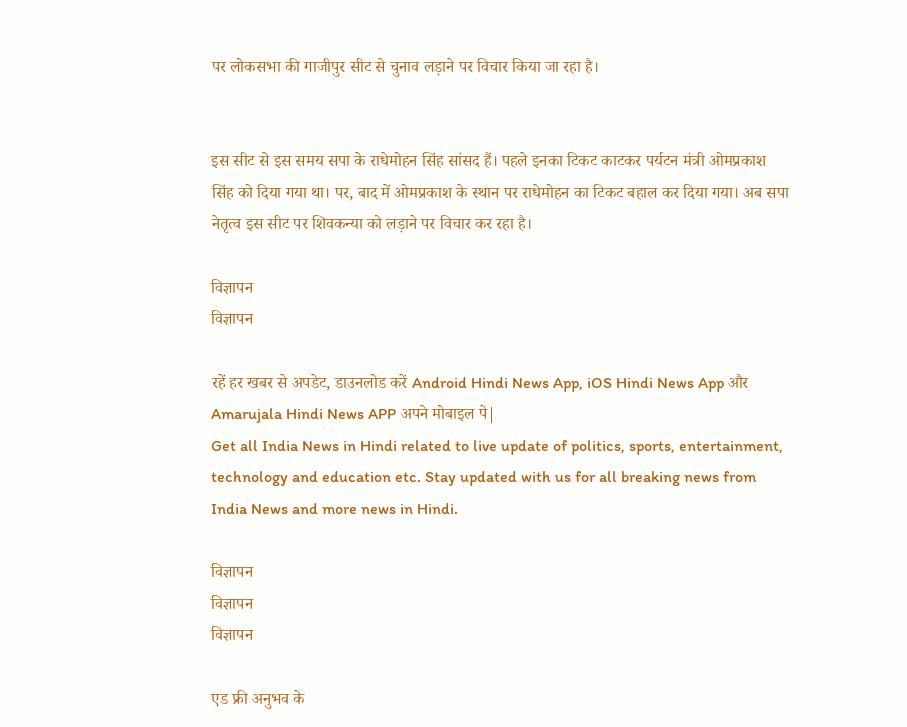पर लोकसभा की गाजीपुर सीट से चुनाव लड़ाने पर विचार किया जा रहा है।


इस सीट से इस समय सपा के राधेमोहन सिंह सांसद हैं। पहले इनका टिकट काटकर पर्यटन मंत्री ओमप्रकाश सिंह को दिया गया था। पर, बाद में ओमप्रकाश के स्थान पर राधेमोहन का टिकट बहाल कर दिया गया। अब सपा नेतृत्व इस सीट पर शिवकन्या को लड़ाने पर विचार कर रहा है।

विज्ञापन
विज्ञापन

रहें हर खबर से अपडेट, डाउनलोड करें Android Hindi News App, iOS Hindi News App और Amarujala Hindi News APP अपने मोबाइल पे|
Get all India News in Hindi related to live update of politics, sports, entertainment, technology and education etc. Stay updated with us for all breaking news from India News and more news in Hindi.

विज्ञापन
विज्ञापन
विज्ञापन

एड फ्री अनुभव के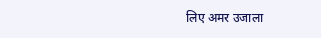लिए अमर उजाला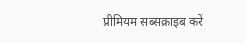प्रीमियम सब्सक्राइब करें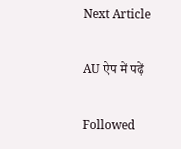Next Article

AU ऐप में पढ़ें

Followed